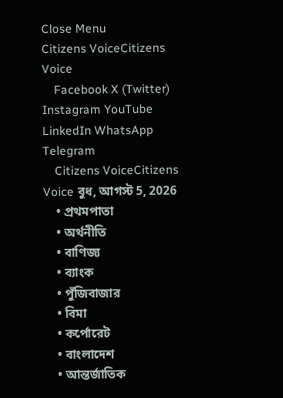Close Menu
Citizens VoiceCitizens Voice
    Facebook X (Twitter) Instagram YouTube LinkedIn WhatsApp Telegram
    Citizens VoiceCitizens Voice বুধ, আগস্ট 5, 2026
    • প্রথমপাতা
    • অর্থনীতি
    • বাণিজ্য
    • ব্যাংক
    • পুঁজিবাজার
    • বিমা
    • কর্পোরেট
    • বাংলাদেশ
    • আন্তর্জাতিক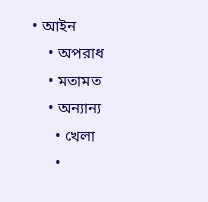• আইন
    • অপরাধ
    • মতামত
    • অন্যান্য
      • খেলা
      •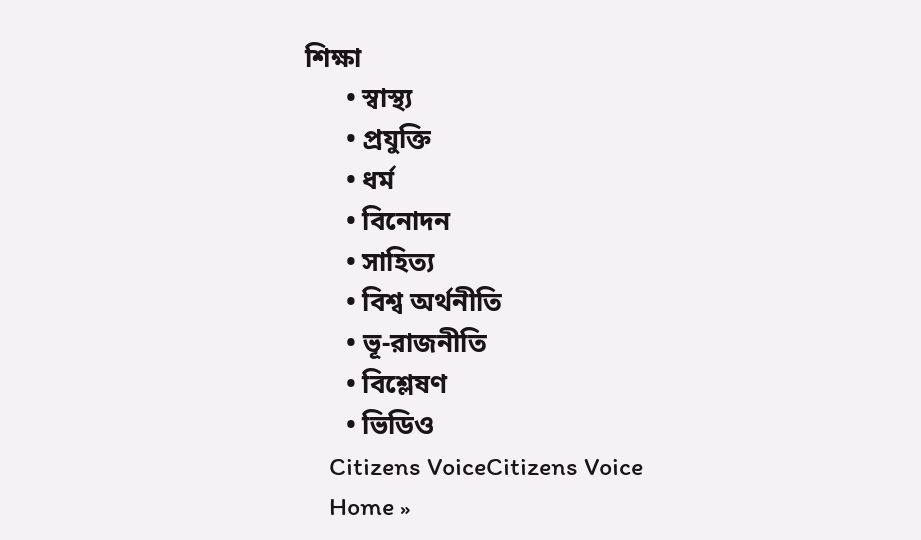শিক্ষা
      • স্বাস্থ্য
      • প্রযুক্তি
      • ধর্ম
      • বিনোদন
      • সাহিত্য
      • বিশ্ব অর্থনীতি
      • ভূ-রাজনীতি
      • বিশ্লেষণ
      • ভিডিও
    Citizens VoiceCitizens Voice
    Home »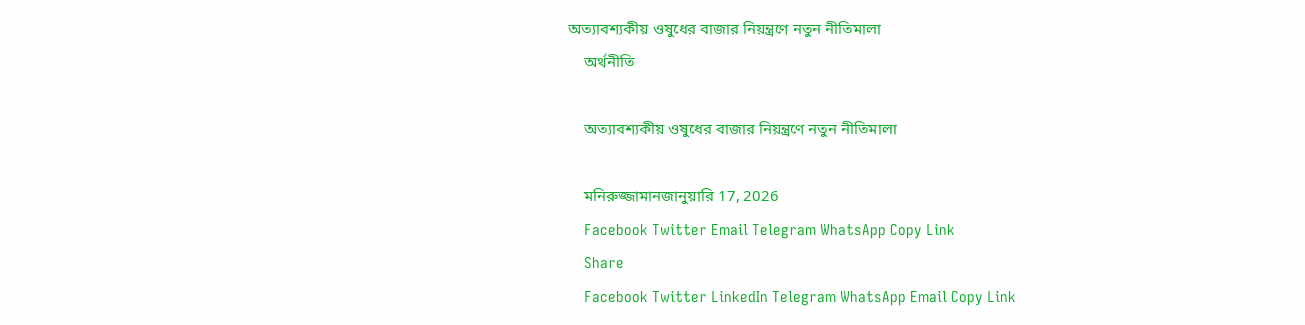অত্যাবশ্যকীয় ওষুধের বাজার নিয়ন্ত্রণে নতুন নীতিমালা
    অর্থনীতি

    অত্যাবশ্যকীয় ওষুধের বাজার নিয়ন্ত্রণে নতুন নীতিমালা

    মনিরুজ্জামানজানুয়ারি 17, 2026
    Facebook Twitter Email Telegram WhatsApp Copy Link
    Share
    Facebook Twitter LinkedIn Telegram WhatsApp Email Copy Link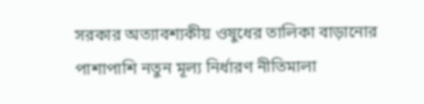সরকার অত্যাবশ্যকীয় ওষুধের তালিকা বাড়ানোর পাশাপাশি নতুন মূল্য নির্ধারণ নীতিমালা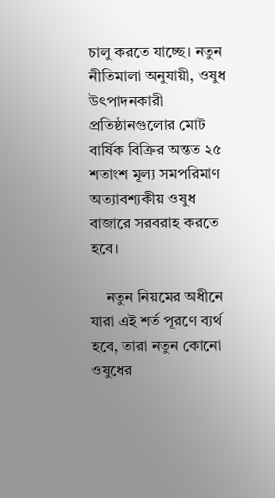চালু করতে যাচ্ছে। নতুন নীতিমালা অনুযায়ী, ওষুধ উৎপাদনকারী প্রতিষ্ঠানগুলোর মোট বার্ষিক বিক্রির অন্তত ২৫ শতাংশ মূল্য সমপরিমাণ অত্যাবশ্যকীয় ওষুধ বাজারে সরবরাহ করতে হবে।

    নতুন নিয়মের অধীনে যারা এই শর্ত পূরণে ব্যর্থ হবে, তারা নতুন কোনো ওষুধের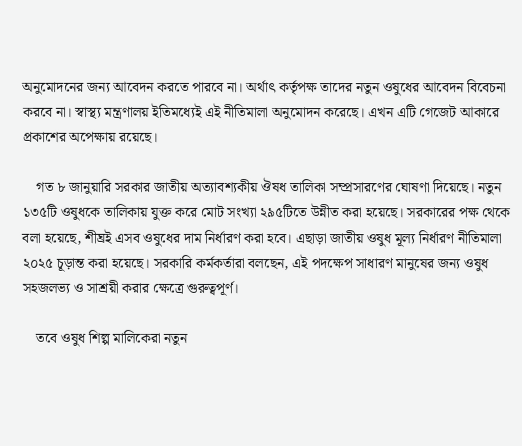অনুমোদনের জন্য আবেদন করতে পারবে না। অর্থাৎ কর্তৃপক্ষ তাদের নতুন ওষুধের আবেদন বিবেচনা করবে না। স্বাস্থ্য মন্ত্রণালয় ইতিমধ্যেই এই নীতিমালা অনুমোদন করেছে। এখন এটি গেজেট আকারে প্রকাশের অপেক্ষায় রয়েছে।

    গত ৮ জানুয়ারি সরকার জাতীয় অত্যাবশ্যকীয় ঔষধ তালিকা সম্প্রসারণের ঘোষণা দিয়েছে। নতুন ১৩৫টি ওষুধকে তালিকায় যুক্ত করে মোট সংখ্যা ২৯৫টিতে উন্নীত করা হয়েছে। সরকারের পক্ষ থেকে বলা হয়েছে, শীঘ্রই এসব ওষুধের দাম নির্ধারণ করা হবে। এছাড়া জাতীয় ওষুধ মূল্য নির্ধারণ নীতিমালা ২০২৫ চূড়ান্ত করা হয়েছে। সরকারি কর্মকর্তারা বলছেন, এই পদক্ষেপ সাধারণ মানুষের জন্য ওষুধ সহজলভ্য ও সাশ্রয়ী করার ক্ষেত্রে গুরুত্বপূর্ণ।

    তবে ওষুধ শিল্প মালিকেরা নতুন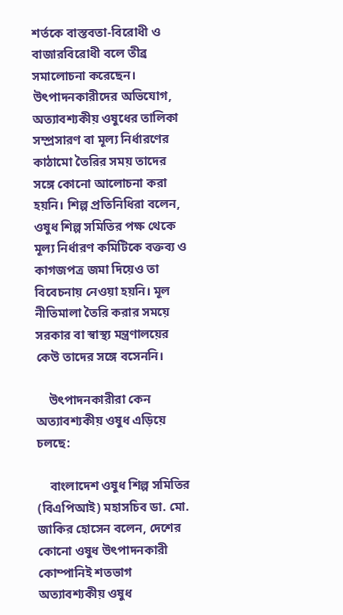শর্তকে বাস্তবতা-বিরোধী ও বাজারবিরোধী বলে তীব্র সমালোচনা করেছেন। উৎপাদনকারীদের অভিযোগ, অত্যাবশ্যকীয় ওষুধের তালিকা সম্প্রসারণ বা মূল্য নির্ধারণের কাঠামো তৈরির সময় তাদের সঙ্গে কোনো আলোচনা করা হয়নি। শিল্প প্রতিনিধিরা বলেন, ওষুধ শিল্প সমিতির পক্ষ থেকে মূল্য নির্ধারণ কমিটিকে বক্তব্য ও কাগজপত্র জমা দিয়েও তা বিবেচনায় নেওয়া হয়নি। মূল নীতিমালা তৈরি করার সময়ে সরকার বা স্বাস্থ্য মন্ত্রণালয়ের কেউ তাদের সঙ্গে বসেননি।

    উৎপাদনকারীরা কেন অত্যাবশ্যকীয় ওষুধ এড়িয়ে চলছে:

    বাংলাদেশ ওষুধ শিল্প সমিতির (বিএপিআই) মহাসচিব ডা. মো. জাকির হোসেন বলেন, দেশের কোনো ওষুধ উৎপাদনকারী কোম্পানিই শতভাগ অত্যাবশ্যকীয় ওষুধ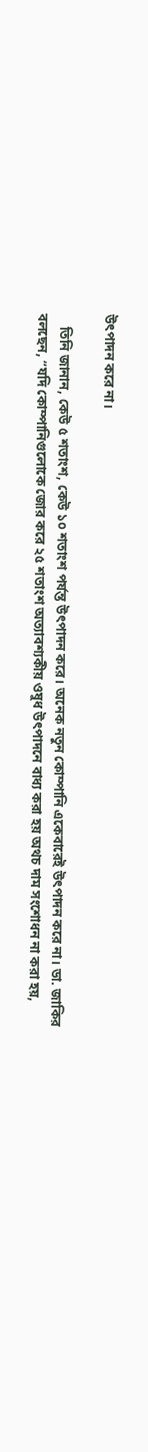উৎপাদন করে না।

    তিনি জানান, কেউ ৫ শতাংশ, কেউ ১০ শতাংশ পর্যন্ত উৎপাদন করে। অনেক নতুন কোম্পানি একেবারেই উৎপাদন করে না। ডা. জাকির বলছেন, “যদি কোম্পানিগুলোকে জোর করে ২৫ শতাংশ অত্যাবশ্যকীয় ওষুধ উৎপাদনে বাধ্য করা হয় অথচ দাম সংশোধন না করা হয়,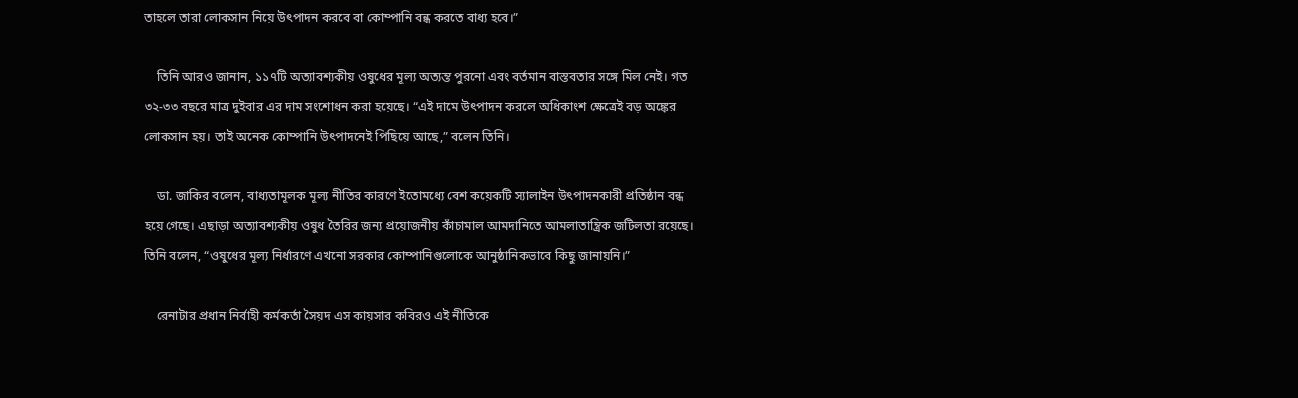তাহলে তারা লোকসান নিয়ে উৎপাদন করবে বা কোম্পানি বন্ধ করতে বাধ্য হবে।”

    তিনি আরও জানান, ১১৭টি অত্যাবশ্যকীয় ওষুধের মূল্য অত্যন্ত পুরনো এবং বর্তমান বাস্তবতার সঙ্গে মিল নেই। গত ৩২-৩৩ বছরে মাত্র দুইবার এর দাম সংশোধন করা হয়েছে। “এই দামে উৎপাদন করলে অধিকাংশ ক্ষেত্রেই বড় অঙ্কের লোকসান হয়। তাই অনেক কোম্পানি উৎপাদনেই পিছিয়ে আছে,” বলেন তিনি।

    ডা. জাকির বলেন, বাধ্যতামূলক মূল্য নীতির কারণে ইতোমধ্যে বেশ কয়েকটি স্যালাইন উৎপাদনকারী প্রতিষ্ঠান বন্ধ হয়ে গেছে। এছাড়া অত্যাবশ্যকীয় ওষুধ তৈরির জন্য প্রয়োজনীয় কাঁচামাল আমদানিতে আমলাতান্ত্রিক জটিলতা রয়েছে। তিনি বলেন, “ওষুধের মূল্য নির্ধারণে এখনো সরকার কোম্পানিগুলোকে আনুষ্ঠানিকভাবে কিছু জানায়নি।”

    রেনাটার প্রধান নির্বাহী কর্মকর্তা সৈয়দ এস কায়সার কবিরও এই নীতিকে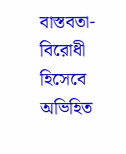বাস্তবতা-বিরোধী হিসেবে অভিহিত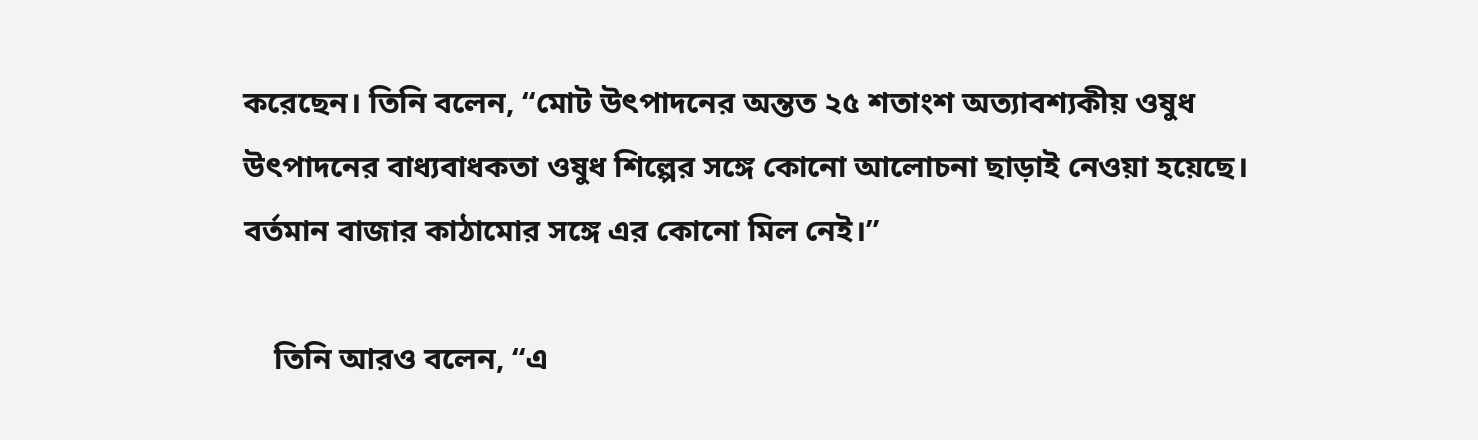করেছেন। তিনি বলেন, “মোট উৎপাদনের অন্তত ২৫ শতাংশ অত্যাবশ্যকীয় ওষুধ উৎপাদনের বাধ্যবাধকতা ওষুধ শিল্পের সঙ্গে কোনো আলোচনা ছাড়াই নেওয়া হয়েছে। বর্তমান বাজার কাঠামোর সঙ্গে এর কোনো মিল নেই।”

    তিনি আরও বলেন, “এ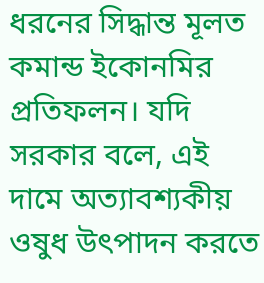ধরনের সিদ্ধান্ত মূলত কমান্ড ইকোনমির প্রতিফলন। যদি সরকার বলে, এই দামে অত্যাবশ্যকীয় ওষুধ উৎপাদন করতে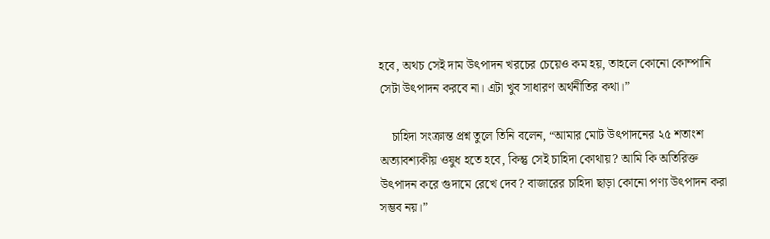হবে, অথচ সেই দাম উৎপাদন খরচের চেয়েও কম হয়, তাহলে কোনো কোম্পানি সেটা উৎপাদন করবে না। এটা খুব সাধারণ অর্থনীতির কথা।”

    চাহিদা সংক্রান্ত প্রশ্ন তুলে তিনি বলেন, “আমার মোট উৎপাদনের ২৫ শতাংশ অত্যাবশ্যকীয় ওষুধ হতে হবে, কিন্তু সেই চাহিদা কোথায়? আমি কি অতিরিক্ত উৎপাদন করে গুদামে রেখে দেব? বাজারের চাহিদা ছাড়া কোনো পণ্য উৎপাদন করা সম্ভব নয়।”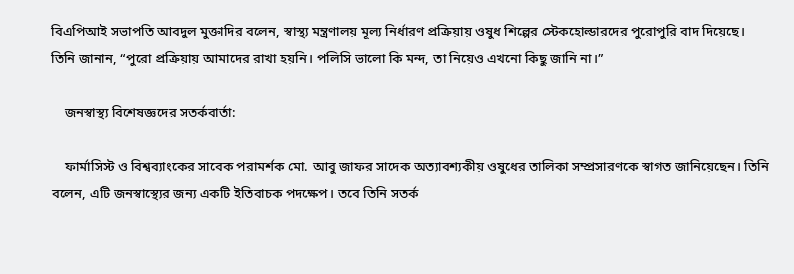বিএপিআই সভাপতি আবদুল মুক্তাদির বলেন, স্বাস্থ্য মন্ত্রণালয় মূল্য নির্ধারণ প্রক্রিয়ায় ওষুধ শিল্পের স্টেকহোল্ডারদের পুরোপুরি বাদ দিয়েছে। তিনি জানান, “পুরো প্রক্রিয়ায় আমাদের রাখা হয়নি। পলিসি ভালো কি মন্দ, তা নিয়েও এখনো কিছু জানি না।”

    জনস্বাস্থ্য বিশেষজ্ঞদের সতর্কবার্তা:

    ফার্মাসিস্ট ও বিশ্বব্যাংকের সাবেক পরামর্শক মো. আবু জাফর সাদেক অত্যাবশ্যকীয় ওষুধের তালিকা সম্প্রসারণকে স্বাগত জানিয়েছেন। তিনি বলেন, এটি জনস্বাস্থ্যের জন্য একটি ইতিবাচক পদক্ষেপ। তবে তিনি সতর্ক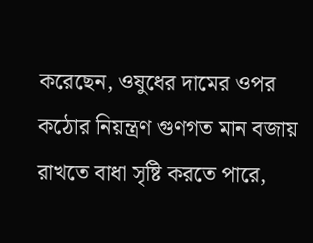করেছেন, ওষুধের দামের ওপর কঠোর নিয়ন্ত্রণ গুণগত মান বজায় রাখতে বাধা সৃষ্টি করতে পারে,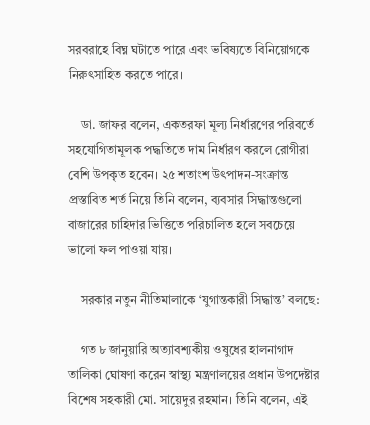সরবরাহে বিঘ্ন ঘটাতে পারে এবং ভবিষ্যতে বিনিয়োগকে নিরুৎসাহিত করতে পারে।

    ডা. জাফর বলেন, একতরফা মূল্য নির্ধারণের পরিবর্তে সহযোগিতামূলক পদ্ধতিতে দাম নির্ধারণ করলে রোগীরা বেশি উপকৃত হবেন। ২৫ শতাংশ উৎপাদন-সংক্রান্ত প্রস্তাবিত শর্ত নিয়ে তিনি বলেন, ব্যবসার সিদ্ধান্তগুলো বাজারের চাহিদার ভিত্তিতে পরিচালিত হলে সবচেয়ে ভালো ফল পাওয়া যায়।

    সরকার নতুন নীতিমালাকে ‘যুগান্তকারী সিদ্ধান্ত’ বলছে:

    গত ৮ জানুয়ারি অত্যাবশ্যকীয় ওষুধের হালনাগাদ তালিকা ঘোষণা করেন স্বাস্থ্য মন্ত্রণালয়ের প্রধান উপদেষ্টার বিশেষ সহকারী মো. সায়েদুর রহমান। তিনি বলেন, এই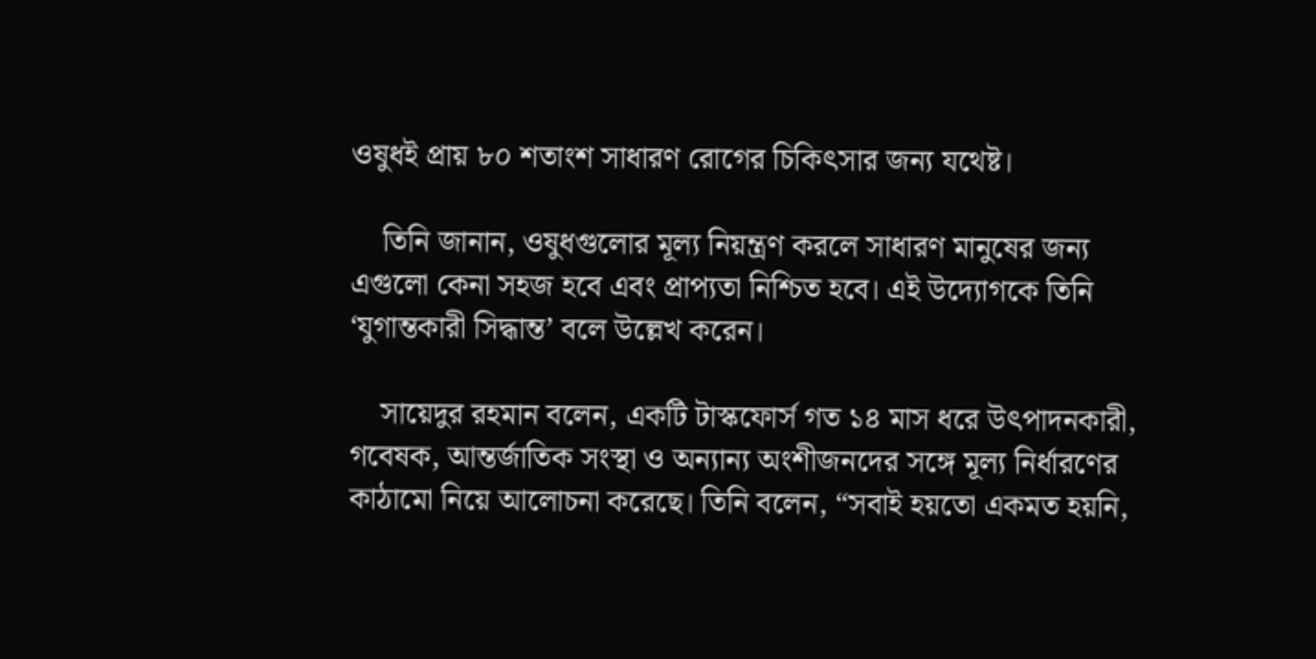ওষুধই প্রায় ৮০ শতাংশ সাধারণ রোগের চিকিৎসার জন্য যথেষ্ট।

    তিনি জানান, ওষুধগুলোর মূল্য নিয়ন্ত্রণ করলে সাধারণ মানুষের জন্য এগুলো কেনা সহজ হবে এবং প্রাপ্যতা নিশ্চিত হবে। এই উদ্যোগকে তিনি ‘যুগান্তকারী সিদ্ধান্ত’ বলে উল্লেখ করেন।

    সায়েদুর রহমান বলেন, একটি টাস্কফোর্স গত ১৪ মাস ধরে উৎপাদনকারী, গবেষক, আন্তর্জাতিক সংস্থা ও অন্যান্য অংশীজনদের সঙ্গে মূল্য নির্ধারণের কাঠামো নিয়ে আলোচনা করেছে। তিনি বলেন, “সবাই হয়তো একমত হয়নি,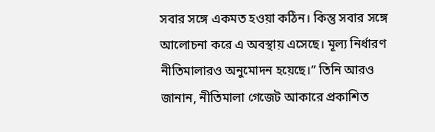সবার সঙ্গে একমত হওয়া কঠিন। কিন্তু সবার সঙ্গে আলোচনা করে এ অবস্থায় এসেছে। মূল্য নির্ধারণ নীতিমালারও অনুমোদন হয়েছে।” তিনি আরও জানান, নীতিমালা গেজেট আকারে প্রকাশিত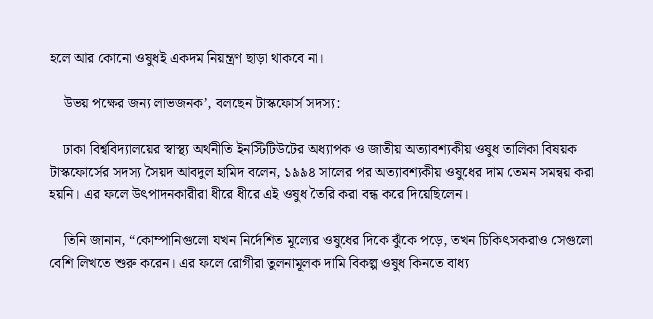হলে আর কোনো ওষুধই একদম নিয়ন্ত্রণ ছাড়া থাকবে না।

    উভয় পক্ষের জন্য লাভজনক’, বলছেন টাস্কফোর্স সদস্য:

    ঢাকা বিশ্ববিদ্যালয়ের স্বাস্থ্য অর্থনীতি ইনস্টিটিউটের অধ্যাপক ও জাতীয় অত্যাবশ্যকীয় ওষুধ তালিকা বিষয়ক টাস্কফোর্সের সদস্য সৈয়দ আবদুল হামিদ বলেন, ১৯৯৪ সালের পর অত্যাবশ্যকীয় ওষুধের দাম তেমন সমন্বয় করা হয়নি। এর ফলে উৎপাদনকারীরা ধীরে ধীরে এই ওষুধ তৈরি করা বন্ধ করে দিয়েছিলেন।

    তিনি জানান, “কোম্পানিগুলো যখন নির্দেশিত মূল্যের ওষুধের দিকে ঝুঁকে পড়ে, তখন চিকিৎসকরাও সেগুলো বেশি লিখতে শুরু করেন। এর ফলে রোগীরা তুলনামূলক দামি বিকল্প ওষুধ কিনতে বাধ্য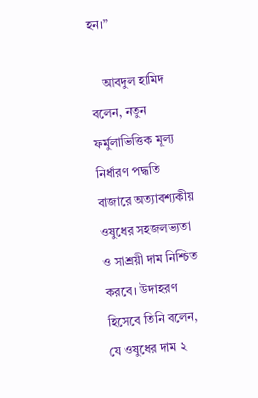হন।”

    আবদুল হামিদ বলেন, নতুন ফর্মুলাভিত্তিক মূল্য নির্ধারণ পদ্ধতি বাজারে অত্যাবশ্যকীয় ওষুধের সহজলভ্যতা ও সাশ্রয়ী দাম নিশ্চিত করবে। উদাহরণ হিসেবে তিনি বলেন, যে ওষুধের দাম ২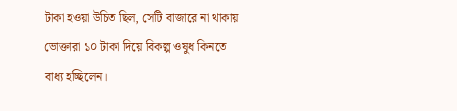টাকা হওয়া উচিত ছিল, সেটি বাজারে না থাকায় ভোক্তারা ১০ টাকা দিয়ে বিকল্প ওষুধ কিনতে বাধ্য হচ্ছিলেন।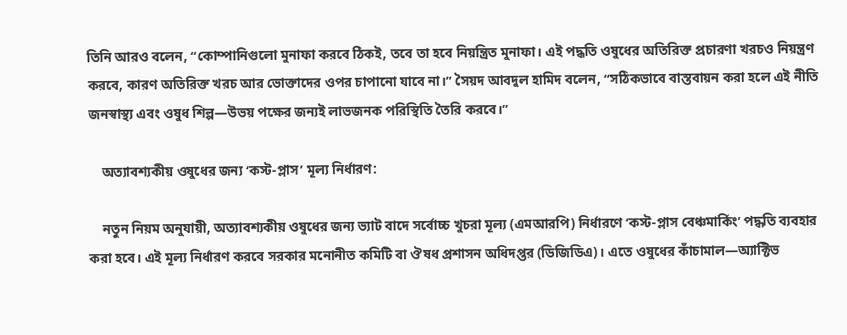তিনি আরও বলেন, “কোম্পানিগুলো মুনাফা করবে ঠিকই, তবে তা হবে নিয়ন্ত্রিত মুনাফা। এই পদ্ধতি ওষুধের অতিরিক্ত প্রচারণা খরচও নিয়ন্ত্রণ করবে, কারণ অতিরিক্ত খরচ আর ভোক্তাদের ওপর চাপানো যাবে না।” সৈয়দ আবদুল হামিদ বলেন, “সঠিকভাবে বাস্তবায়ন করা হলে এই নীতি জনস্বাস্থ্য এবং ওষুধ শিল্প—উভয় পক্ষের জন্যই লাভজনক পরিস্থিতি তৈরি করবে।”

    অত্যাবশ্যকীয় ওষুধের জন্য ‘কস্ট-প্লাস’ মূল্য নির্ধারণ:

    নতুন নিয়ম অনুযায়ী, অত্যাবশ্যকীয় ওষুধের জন্য ভ্যাট বাদে সর্বোচ্চ খুচরা মূল্য (এমআরপি) নির্ধারণে ‘কস্ট-প্লাস বেঞ্চমার্কিং’ পদ্ধতি ব্যবহার করা হবে। এই মূল্য নির্ধারণ করবে সরকার মনোনীত কমিটি বা ঔষধ প্রশাসন অধিদপ্তর (ডিজিডিএ)। এতে ওষুধের কাঁচামাল—অ্যাক্টিভ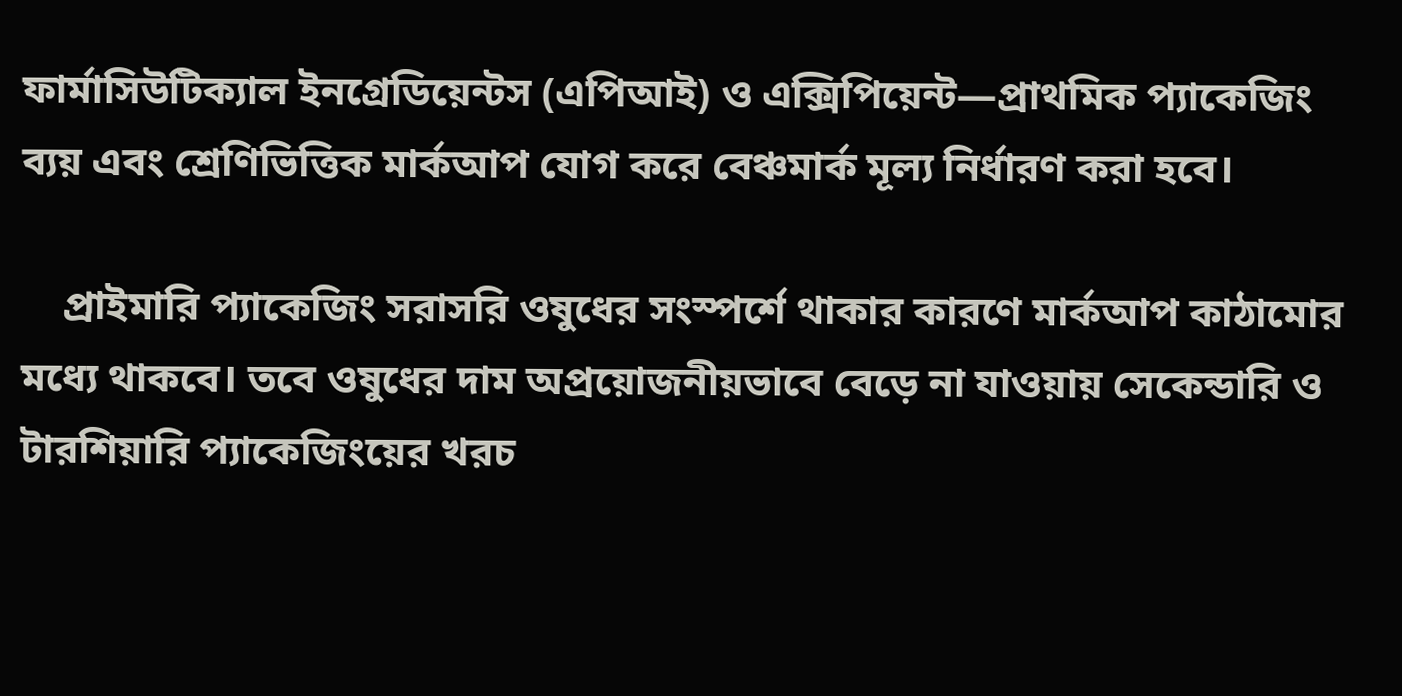ফার্মাসিউটিক্যাল ইনগ্রেডিয়েন্টস (এপিআই) ও এক্সিপিয়েন্ট—প্রাথমিক প্যাকেজিং ব্যয় এবং শ্রেণিভিত্তিক মার্কআপ যোগ করে বেঞ্চমার্ক মূল্য নির্ধারণ করা হবে।

    প্রাইমারি প্যাকেজিং সরাসরি ওষুধের সংস্পর্শে থাকার কারণে মার্কআপ কাঠামোর মধ্যে থাকবে। তবে ওষুধের দাম অপ্রয়োজনীয়ভাবে বেড়ে না যাওয়ায় সেকেন্ডারি ও টারশিয়ারি প্যাকেজিংয়ের খরচ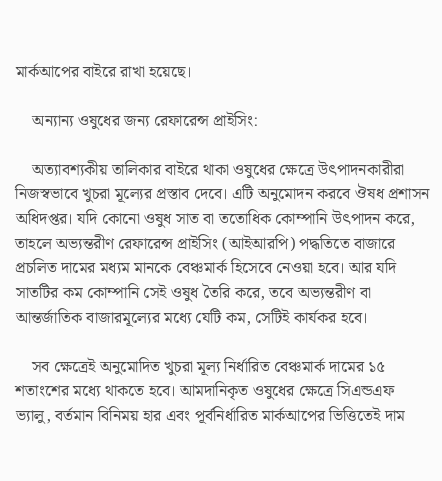মার্কআপের বাইরে রাখা হয়েছে।

    অন্যান্য ওষুধের জন্য রেফারেন্স প্রাইসিং:

    অত্যাবশ্যকীয় তালিকার বাইরে থাকা ওষুধের ক্ষেত্রে উৎপাদনকারীরা নিজস্বভাবে খুচরা মূল্যের প্রস্তাব দেবে। এটি অনুমোদন করবে ঔষধ প্রশাসন অধিদপ্তর। যদি কোনো ওষুধ সাত বা ততোধিক কোম্পানি উৎপাদন করে, তাহলে অভ্যন্তরীণ রেফারেন্স প্রাইসিং (আইআরপি) পদ্ধতিতে বাজারে প্রচলিত দামের মধ্যম মানকে বেঞ্চমার্ক হিসেবে নেওয়া হবে। আর যদি সাতটির কম কোম্পানি সেই ওষুধ তৈরি করে, তবে অভ্যন্তরীণ বা আন্তর্জাতিক বাজারমূল্যের মধ্যে যেটি কম, সেটিই কার্যকর হবে।

    সব ক্ষেত্রেই অনুমোদিত খুচরা মূল্য নির্ধারিত বেঞ্চমার্ক দামের ১৫ শতাংশের মধ্যে থাকতে হবে। আমদানিকৃত ওষুধের ক্ষেত্রে সিএন্ডএফ ভ্যালু, বর্তমান বিনিময় হার এবং পূর্বনির্ধারিত মার্কআপের ভিত্তিতেই দাম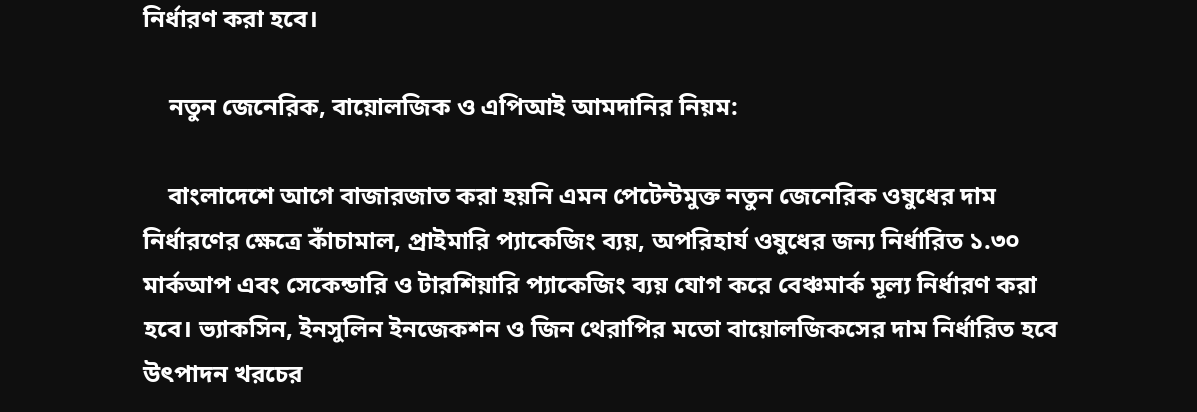নির্ধারণ করা হবে।

    নতুন জেনেরিক, বায়োলজিক ও এপিআই আমদানির নিয়ম:

    বাংলাদেশে আগে বাজারজাত করা হয়নি এমন পেটেন্টমুক্ত নতুন জেনেরিক ওষুধের দাম নির্ধারণের ক্ষেত্রে কাঁচামাল, প্রাইমারি প্যাকেজিং ব্যয়, অপরিহার্য ওষুধের জন্য নির্ধারিত ১.৩০ মার্কআপ এবং সেকেন্ডারি ও টারশিয়ারি প্যাকেজিং ব্যয় যোগ করে বেঞ্চমার্ক মূল্য নির্ধারণ করা হবে। ভ্যাকসিন, ইনসুলিন ইনজেকশন ও জিন থেরাপির মতো বায়োলজিকসের দাম নির্ধারিত হবে উৎপাদন খরচের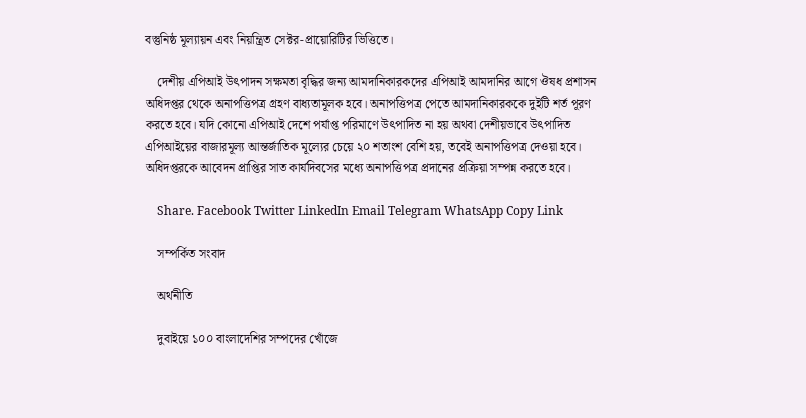বস্তুনিষ্ঠ মূল্যায়ন এবং নিয়ন্ত্রিত সেক্টর-প্রায়োরিটির ভিত্তিতে।

    দেশীয় এপিআই উৎপাদন সক্ষমতা বৃদ্ধির জন্য আমদানিকারকদের এপিআই আমদানির আগে ঔষধ প্রশাসন অধিদপ্তর থেকে অনাপত্তিপত্র গ্রহণ বাধ্যতামূলক হবে। অনাপত্তিপত্র পেতে আমদানিকারককে দুইটি শর্ত পূরণ করতে হবে। যদি কোনো এপিআই দেশে পর্যাপ্ত পরিমাণে উৎপাদিত না হয় অথবা দেশীয়ভাবে উৎপাদিত এপিআইয়ের বাজারমূল্য আন্তর্জাতিক মূল্যের চেয়ে ২০ শতাংশ বেশি হয়, তবেই অনাপত্তিপত্র দেওয়া হবে। অধিদপ্তরকে আবেদন প্রাপ্তির সাত কার্যদিবসের মধ্যে অনাপত্তিপত্র প্রদানের প্রক্রিয়া সম্পন্ন করতে হবে।

    Share. Facebook Twitter LinkedIn Email Telegram WhatsApp Copy Link

    সম্পর্কিত সংবাদ

    অর্থনীতি

    দুবাইয়ে ১০০ বাংলাদেশির সম্পদের খোঁজে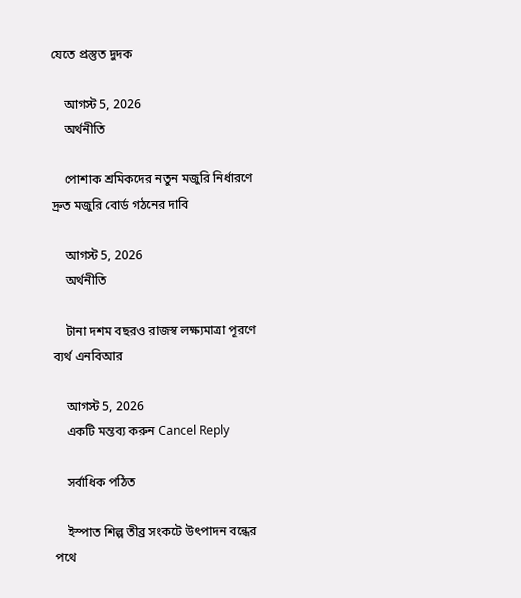যেতে প্রস্তুত দুদক

    আগস্ট 5, 2026
    অর্থনীতি

    পোশাক শ্রমিকদের নতুন মজুরি নির্ধারণে দ্রুত মজুরি বোর্ড গঠনের দাবি

    আগস্ট 5, 2026
    অর্থনীতি

    টানা দশম বছরও রাজস্ব লক্ষ্যমাত্রা পূরণে ব্যর্থ এনবিআর

    আগস্ট 5, 2026
    একটি মন্তব্য করুন Cancel Reply

    সর্বাধিক পঠিত

    ইস্পাত শিল্প তীব্র সংকটে উৎপাদন বন্ধের পথে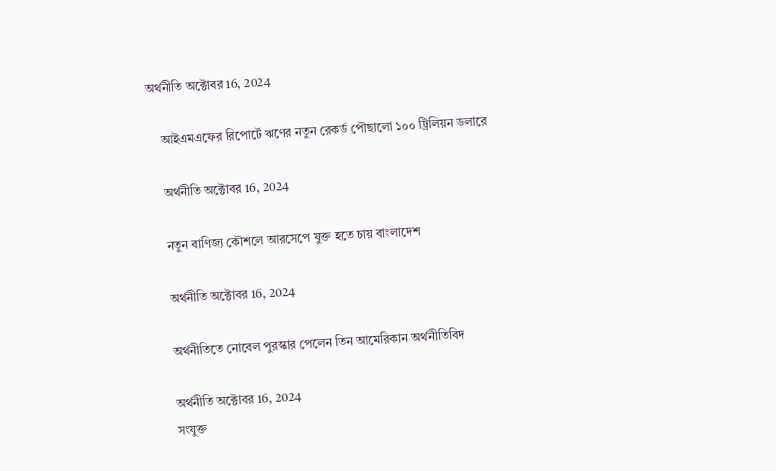অর্থনীতি অক্টোবর 16, 2024

    আইএমএফের রিপোর্টে ঋণের নতুন রেকর্ড পৌছালো ১০০ ট্রিলিয়ন ডলারে

    অর্থনীতি অক্টোবর 16, 2024

    নতুন বাণিজ্য কৌশলে আরসেপে যুক্ত হতে চায় বাংলাদেশ

    অর্থনীতি অক্টোবর 16, 2024

    অর্থনীতিতে নোবেল পুরস্কার পেলেন তিন আমেরিকান অর্থনীতিবিদ

    অর্থনীতি অক্টোবর 16, 2024
    সংযুক্ত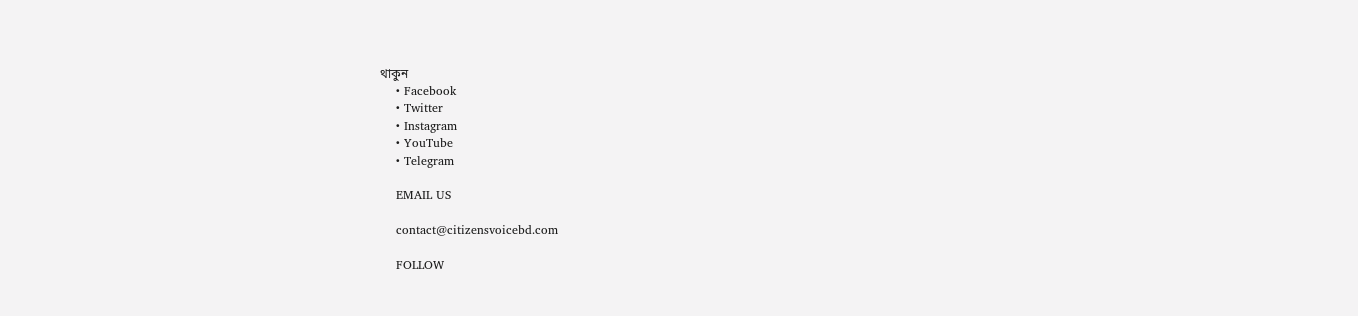থাকুন
    • Facebook
    • Twitter
    • Instagram
    • YouTube
    • Telegram

    EMAIL US

    contact@citizensvoicebd.com

    FOLLOW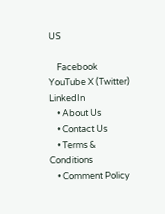US

    Facebook YouTube X (Twitter) LinkedIn
    • About Us
    • Contact Us
    • Terms & Conditions
    • Comment Policy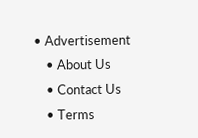• Advertisement
    • About Us
    • Contact Us
    • Terms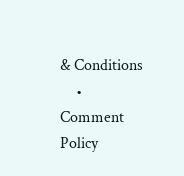& Conditions
    • Comment Policy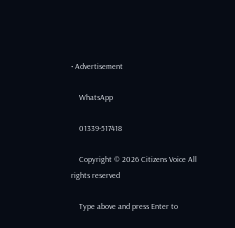• Advertisement

    WhatsApp

    01339-517418

    Copyright © 2026 Citizens Voice All rights reserved

    Type above and press Enter to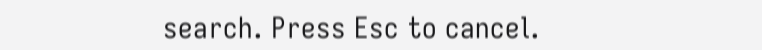search. Press Esc to cancel.